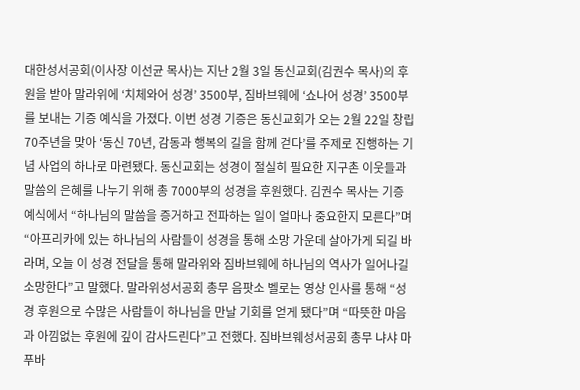대한성서공회(이사장 이선균 목사)는 지난 2월 3일 동신교회(김권수 목사)의 후원을 받아 말라위에 ‘치체와어 성경’ 3500부, 짐바브웨에 ‘쇼나어 성경’ 3500부를 보내는 기증 예식을 가졌다. 이번 성경 기증은 동신교회가 오는 2월 22일 창립 70주년을 맞아 ‘동신 70년, 감동과 행복의 길을 함께 걷다’를 주제로 진행하는 기념 사업의 하나로 마련됐다. 동신교회는 성경이 절실히 필요한 지구촌 이웃들과 말씀의 은혜를 나누기 위해 총 7000부의 성경을 후원했다. 김권수 목사는 기증 예식에서 “하나님의 말씀을 증거하고 전파하는 일이 얼마나 중요한지 모른다”며 “아프리카에 있는 하나님의 사람들이 성경을 통해 소망 가운데 살아가게 되길 바라며, 오늘 이 성경 전달을 통해 말라위와 짐바브웨에 하나님의 역사가 일어나길 소망한다”고 말했다. 말라위성서공회 총무 음팟소 벨로는 영상 인사를 통해 “성경 후원으로 수많은 사람들이 하나님을 만날 기회를 얻게 됐다”며 “따뜻한 마음과 아낌없는 후원에 깊이 감사드린다”고 전했다. 짐바브웨성서공회 총무 냐샤 마푸바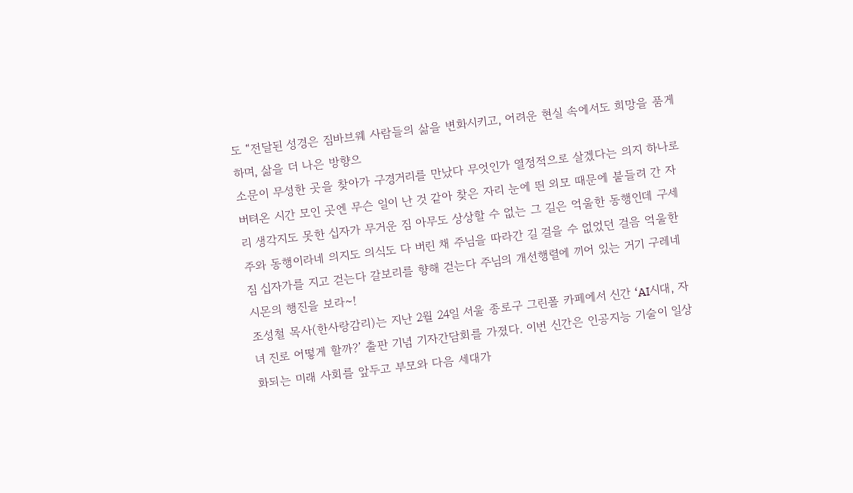도 “전달된 성경은 짐바브웨 사람들의 삶을 변화시키고, 어려운 현실 속에서도 희망을 품게 하며, 삶을 더 나은 방향으
소문이 무성한 곳을 찾아가 구경거리를 만났다 무엇인가 열정적으로 살겠다는 의지 하나로 버텨온 시간 모인 곳엔 무슨 일이 난 것 같아 찾은 자리 눈에 띈 외모 때문에 붙들려 간 자리 생각지도 못한 십자가 무거운 짐 아무도 상상할 수 없는 그 길은 억울한 동행인데 구세주와 동행이라네 의지도 의식도 다 버린 채 주님을 따라간 길 걸을 수 없었던 걸음 억울한 짐 십자가를 지고 걷는다 갈보리를 향해 걷는다 주님의 개선행렬에 끼어 있는 거기 구레네 시몬의 행진을 보라~!
조성철 목사(한사랑감리)는 지난 2월 24일 서울 종로구 그린폴 카페에서 신간 ‘AI시대, 자녀 진로 어떻게 할까?’ 출판 기념 기자간담회를 가졌다. 이번 신간은 인공지능 기술이 일상화되는 미래 사회를 앞두고 부모와 다음 세대가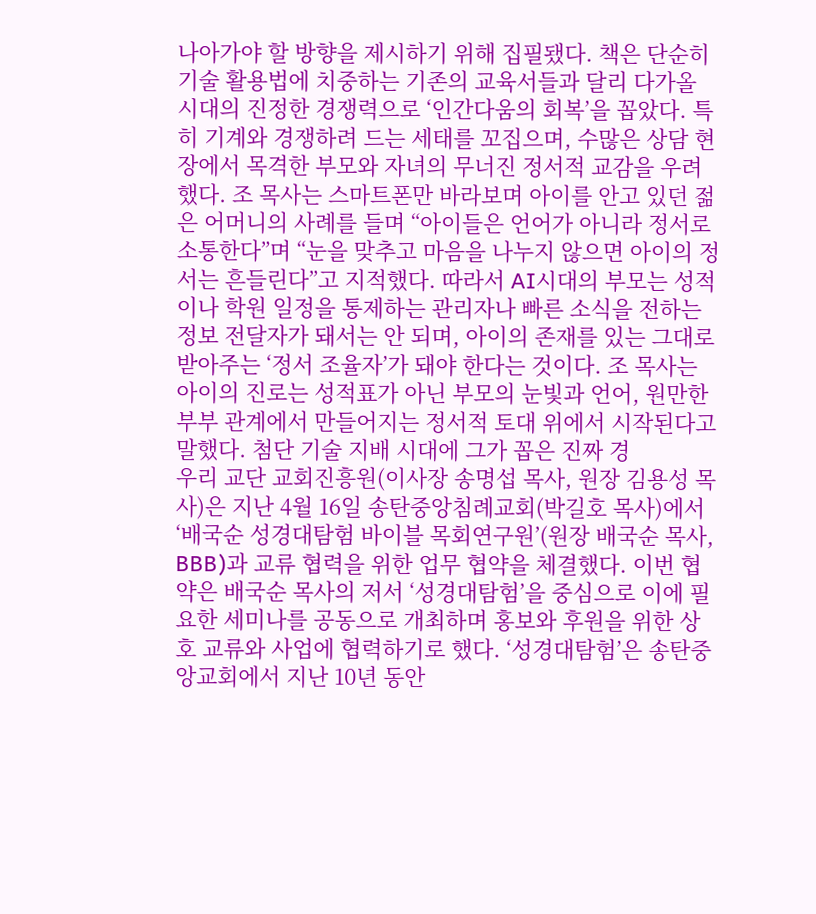나아가야 할 방향을 제시하기 위해 집필됐다. 책은 단순히 기술 활용법에 치중하는 기존의 교육서들과 달리 다가올 시대의 진정한 경쟁력으로 ‘인간다움의 회복’을 꼽았다. 특히 기계와 경쟁하려 드는 세태를 꼬집으며, 수많은 상담 현장에서 목격한 부모와 자녀의 무너진 정서적 교감을 우려했다. 조 목사는 스마트폰만 바라보며 아이를 안고 있던 젊은 어머니의 사례를 들며 “아이들은 언어가 아니라 정서로 소통한다”며 “눈을 맞추고 마음을 나누지 않으면 아이의 정서는 흔들린다”고 지적했다. 따라서 AI시대의 부모는 성적이나 학원 일정을 통제하는 관리자나 빠른 소식을 전하는 정보 전달자가 돼서는 안 되며, 아이의 존재를 있는 그대로 받아주는 ‘정서 조율자’가 돼야 한다는 것이다. 조 목사는 아이의 진로는 성적표가 아닌 부모의 눈빛과 언어, 원만한 부부 관계에서 만들어지는 정서적 토대 위에서 시작된다고 말했다. 첨단 기술 지배 시대에 그가 꼽은 진짜 경
우리 교단 교회진흥원(이사장 송명섭 목사, 원장 김용성 목사)은 지난 4월 16일 송탄중앙침례교회(박길호 목사)에서 ‘배국순 성경대탐험 바이블 목회연구원’(원장 배국순 목사, BBB)과 교류 협력을 위한 업무 협약을 체결했다. 이번 협약은 배국순 목사의 저서 ‘성경대탐험’을 중심으로 이에 필요한 세미나를 공동으로 개최하며 홍보와 후원을 위한 상호 교류와 사업에 협력하기로 했다. ‘성경대탐험’은 송탄중앙교회에서 지난 10년 동안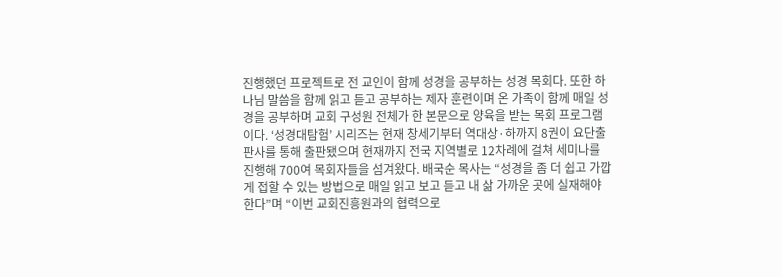진행했던 프로젝트로 전 교인이 함께 성경을 공부하는 성경 목회다. 또한 하나님 말씀을 함께 읽고 듣고 공부하는 제자 훈련이며 온 가족이 함께 매일 성경을 공부하며 교회 구성원 전체가 한 본문으로 양육을 받는 목회 프로그램이다. ‘성경대탐험’ 시리즈는 현재 창세기부터 역대상·하까지 8권이 요단출판사를 통해 출판됐으며 현재까지 전국 지역별로 12차례에 걸쳐 세미나를 진행해 700여 목회자들을 섬겨왔다. 배국순 목사는 “성경을 좀 더 쉽고 가깝게 접할 수 있는 방법으로 매일 읽고 보고 듣고 내 삶 가까운 곳에 실재해야 한다”며 “이번 교회진흥원과의 협력으로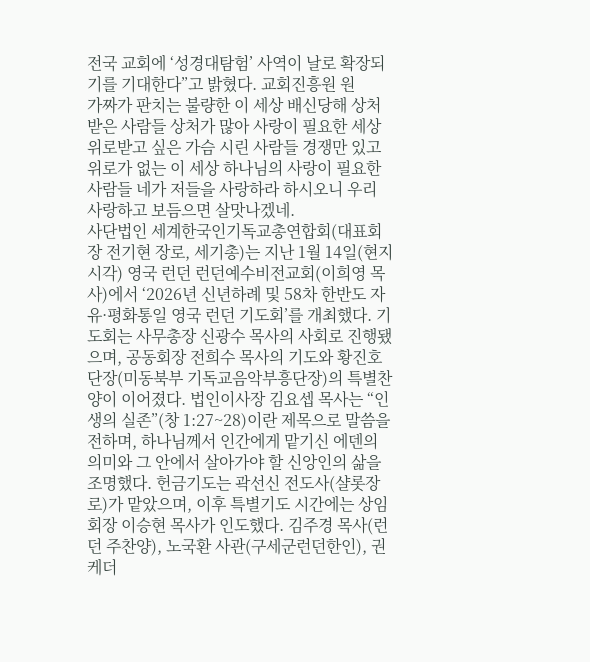전국 교회에 ‘성경대탐험’ 사역이 날로 확장되기를 기대한다”고 밝혔다. 교회진흥원 원
가짜가 판치는 불량한 이 세상 배신당해 상처받은 사람들 상처가 많아 사랑이 필요한 세상 위로받고 싶은 가슴 시린 사람들 경쟁만 있고 위로가 없는 이 세상 하나님의 사랑이 필요한 사람들 네가 저들을 사랑하라 하시오니 우리 사랑하고 보듬으면 살맛나겠네.
사단법인 세계한국인기독교총연합회(대표회장 전기현 장로, 세기총)는 지난 1월 14일(현지 시각) 영국 런던 런던예수비전교회(이희영 목사)에서 ‘2026년 신년하례 및 58차 한반도 자유·평화통일 영국 런던 기도회’를 개최했다. 기도회는 사무총장 신광수 목사의 사회로 진행됐으며, 공동회장 전희수 목사의 기도와 황진호 단장(미동북부 기독교음악부흥단장)의 특별찬양이 이어졌다. 법인이사장 김요셉 목사는 “인생의 실존”(창 1:27~28)이란 제목으로 말씀을 전하며, 하나님께서 인간에게 맡기신 에덴의 의미와 그 안에서 살아가야 할 신앙인의 삶을 조명했다. 헌금기도는 곽선신 전도사(샬롯장로)가 맡았으며, 이후 특별기도 시간에는 상임회장 이승현 목사가 인도했다. 김주경 목사(런던 주찬양), 노국환 사관(구세군런던한인), 권케더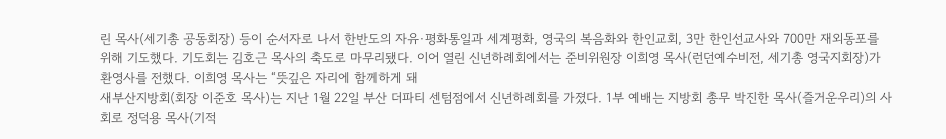린 목사(세기총 공동회장) 등이 순서자로 나서 한반도의 자유·평화통일과 세계평화, 영국의 복음화와 한인교회, 3만 한인선교사와 700만 재외동포를 위해 기도했다. 기도회는 김호근 목사의 축도로 마무리됐다. 이어 열린 신년하례회에서는 준비위원장 이희영 목사(런던예수비전, 세기총 영국지회장)가 환영사를 전했다. 이희영 목사는 “뜻깊은 자리에 함께하게 돼
새부산지방회(회장 이준호 목사)는 지난 1월 22일 부산 더파티 센텀점에서 신년하례회를 가졌다. 1부 예배는 지방회 총무 박진한 목사(즐거운우리)의 사회로 정덕용 목사(기적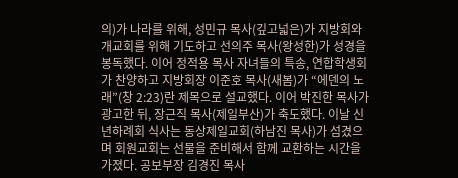의)가 나라를 위해, 성민규 목사(깊고넓은)가 지방회와 개교회를 위해 기도하고 선의주 목사(왕성한)가 성경을 봉독했다. 이어 정적용 목사 자녀들의 특송, 연합학생회가 찬양하고 지방회장 이준호 목사(새봄)가 “에덴의 노래”(창 2:23)란 제목으로 설교했다. 이어 박진한 목사가 광고한 뒤, 장근직 목사(제일부산)가 축도했다. 이날 신년하례회 식사는 동상제일교회(하남진 목사)가 섬겼으며 회원교회는 선물을 준비해서 함께 교환하는 시간을 가졌다. 공보부장 김경진 목사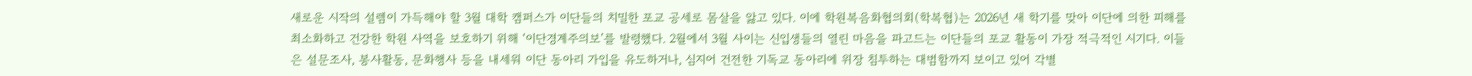새로운 시작의 설렘이 가득해야 할 3월 대학 캠퍼스가 이단들의 치밀한 포교 공세로 몸살을 앓고 있다. 이에 학원복음화협의회(학복협)는 2026년 새 학기를 맞아 이단에 의한 피해를 최소화하고 건강한 학원 사역을 보호하기 위해 ‘이단경계주의보’를 발령했다. 2월에서 3월 사이는 신입생들의 열린 마음을 파고드는 이단들의 포교 활동이 가장 적극적인 시기다. 이들은 설문조사, 봉사활동, 문화행사 등을 내세워 이단 동아리 가입을 유도하거나, 심지어 건전한 기독교 동아리에 위장 침투하는 대범함까지 보이고 있어 각별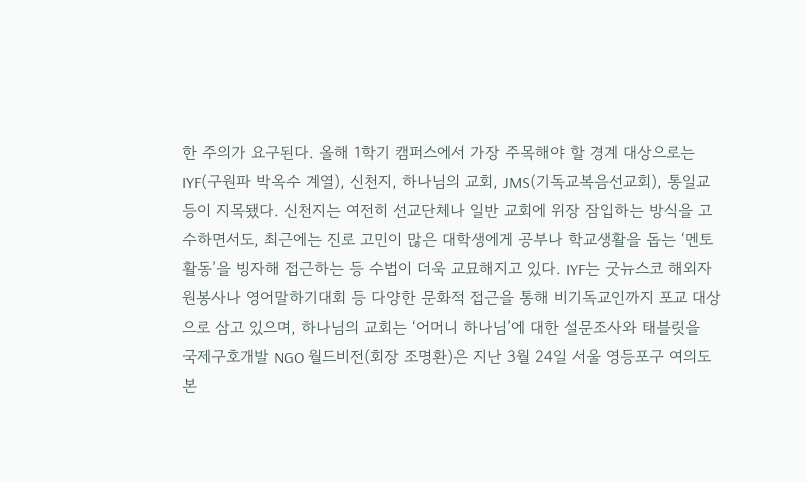한 주의가 요구된다. 올해 1학기 캠퍼스에서 가장 주목해야 할 경계 대상으로는 IYF(구원파 박옥수 계열), 신천지, 하나님의 교회, JMS(기독교복음선교회), 통일교 등이 지목됐다. 신천지는 여전히 선교단체나 일반 교회에 위장 잠입하는 방식을 고수하면서도, 최근에는 진로 고민이 많은 대학생에게 공부나 학교생활을 돕는 ‘멘토 활동’을 빙자해 접근하는 등 수법이 더욱 교묘해지고 있다. IYF는 굿뉴스코 해외자원봉사나 영어말하기대회 등 다양한 문화적 접근을 통해 비기독교인까지 포교 대상으로 삼고 있으며, 하나님의 교회는 ‘어머니 하나님’에 대한 설문조사와 태블릿을
국제구호개발 NGO 월드비전(회장 조명환)은 지난 3월 24일 서울 영등포구 여의도 본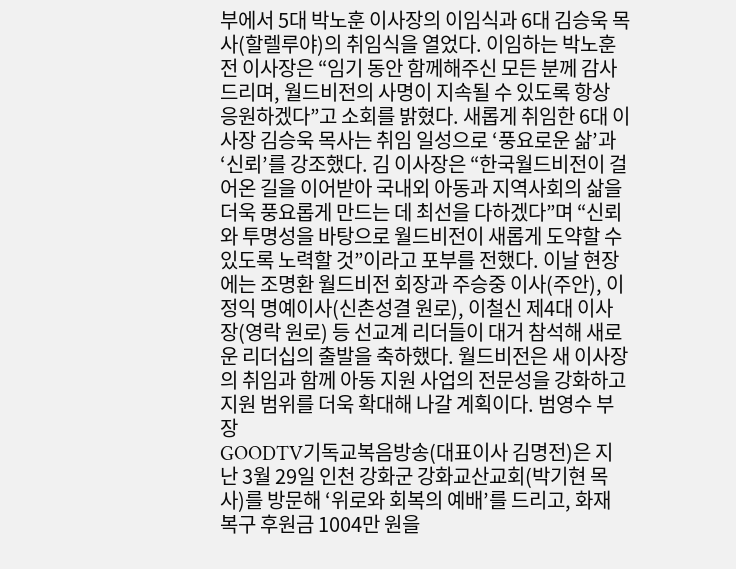부에서 5대 박노훈 이사장의 이임식과 6대 김승욱 목사(할렐루야)의 취임식을 열었다. 이임하는 박노훈 전 이사장은 “임기 동안 함께해주신 모든 분께 감사드리며, 월드비전의 사명이 지속될 수 있도록 항상 응원하겠다”고 소회를 밝혔다. 새롭게 취임한 6대 이사장 김승욱 목사는 취임 일성으로 ‘풍요로운 삶’과 ‘신뢰’를 강조했다. 김 이사장은 “한국월드비전이 걸어온 길을 이어받아 국내외 아동과 지역사회의 삶을 더욱 풍요롭게 만드는 데 최선을 다하겠다”며 “신뢰와 투명성을 바탕으로 월드비전이 새롭게 도약할 수 있도록 노력할 것”이라고 포부를 전했다. 이날 현장에는 조명환 월드비전 회장과 주승중 이사(주안), 이정익 명예이사(신촌성결 원로), 이철신 제4대 이사장(영락 원로) 등 선교계 리더들이 대거 참석해 새로운 리더십의 출발을 축하했다. 월드비전은 새 이사장의 취임과 함께 아동 지원 사업의 전문성을 강화하고 지원 범위를 더욱 확대해 나갈 계획이다. 범영수 부장
GOODTV기독교복음방송(대표이사 김명전)은 지난 3월 29일 인천 강화군 강화교산교회(박기현 목사)를 방문해 ‘위로와 회복의 예배’를 드리고, 화재 복구 후원금 1004만 원을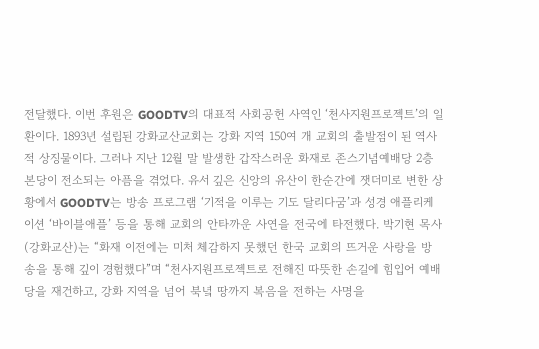전달했다. 이번 후원은 GOODTV의 대표적 사회공헌 사역인 ‘천사지원프로젝트’의 일환이다. 1893년 설립된 강화교산교회는 강화 지역 150여 개 교회의 출발점이 된 역사적 상징물이다. 그러나 지난 12월 말 발생한 갑작스러운 화재로 존스기념예배당 2층 본당이 전소되는 아픔을 겪었다. 유서 깊은 신앙의 유산이 한순간에 잿더미로 변한 상황에서 GOODTV는 방송 프로그램 ‘기적을 이루는 기도 달리다굼’과 성경 애플리케이션 ‘바이블애플’ 등을 통해 교회의 안타까운 사연을 전국에 타전했다. 박기현 목사(강화교산)는 “화재 이전에는 미처 체감하지 못했던 한국 교회의 뜨거운 사랑을 방송을 통해 깊이 경험했다”며 “천사지원프로젝트로 전해진 따뜻한 손길에 힘입어 예배당을 재건하고, 강화 지역을 넘어 북녘 땅까지 복음을 전하는 사명을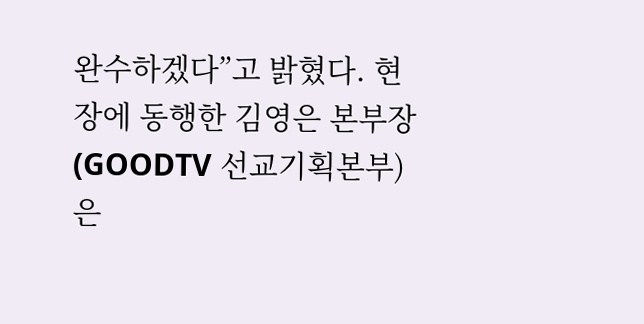완수하겠다”고 밝혔다. 현장에 동행한 김영은 본부장(GOODTV 선교기획본부)은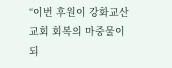“이번 후원이 강화교산교회 회복의 마중물이 되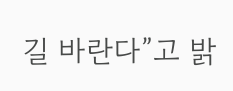길 바란다”고 밝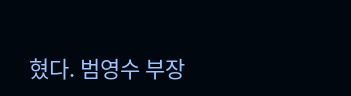혔다. 범영수 부장